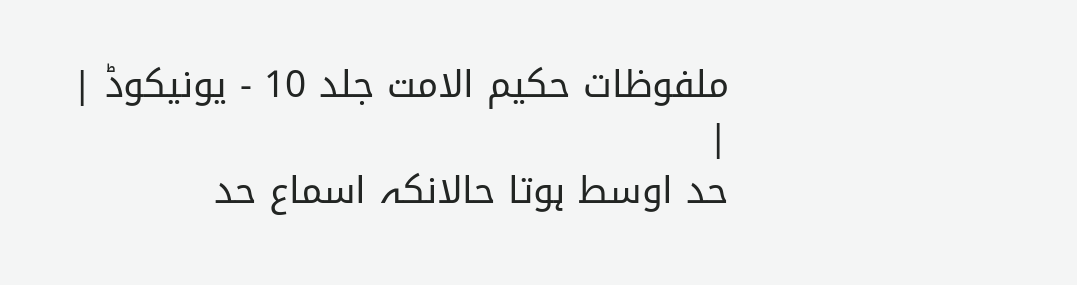ملفوظات حکیم الامت جلد 10 - یونیکوڈ |
|
حد اوسط ہوتا حالانکہ اسماع حد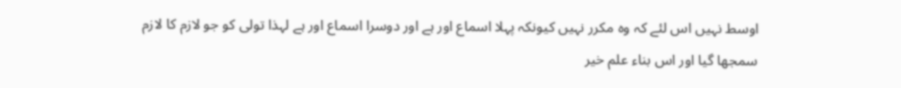اوسط نہیں اس لئے کہ وہ مکرر نہیں کیونکہ پہلا اسماع اور ہے اور دوسرا اسماع اور ہے لہذا تولی کو جو لازم کا لازم سمجھا گیا اور اس بناء علم خیر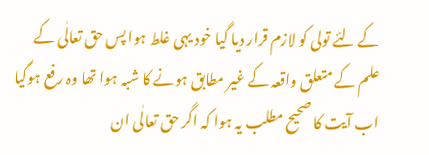کے لئے تولی کو لازم قرار دیا گیا خود یہی غلط ہوا پس حق تعالٰی کے علم کے متعلق واقعہ کے غیر مطابق ہونے کا شبہ ہوا تھا وہ رفع ہوگیا اب آیت کا صحیح مطلب یہ ہوا کہ اگر حق تعالٰی ان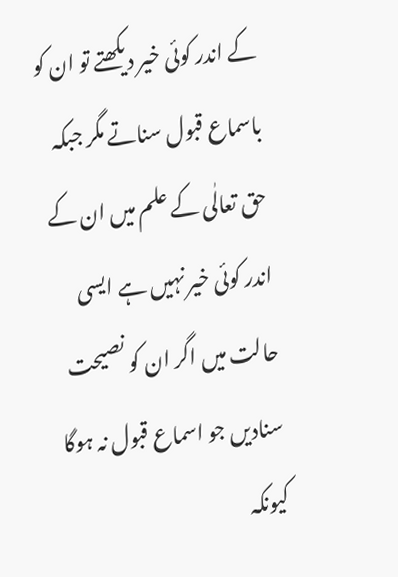کے اندر کوئی خیر دیکھتے تو ان کو باسماع قبول سناتے مگر جبکہ حق تعالٰی کے علم میں ان کے اندر کوئی خیر نہیں ہے ایسی حالت میں اگر ان کو نصیحت سنادیں جو اسماع قبول نہ ہوگا کیونکہ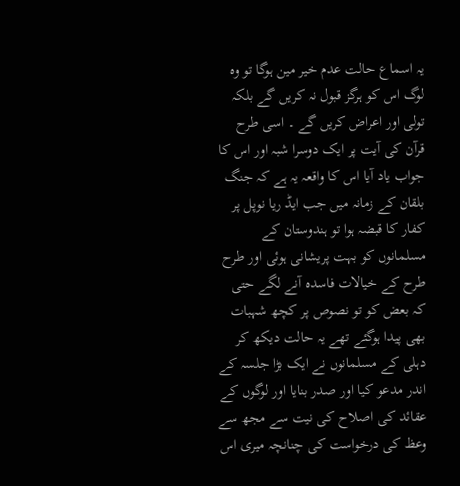یہ اسماع حالت عدم خیر مین ہوگا تو وہ لوگ اس کو ہرگز قبول نہ کریں گے بلکہ تولی اور اعراض کریں گے ۔ اسی طرح قرآن کی آیت پر ایک دوسرا شبہ اور اس کا جواب یاد آیا اس کا واقعہ یہ ہے کہ جنگ بلقان کے زمانہ میں جب ایڈ ریا نوپل پر کفار کا قبضہ ہوا تو ہندوستان کے مسلمانوں کو بہت پریشانی ہوئی اور طرح طرح کے خیالات فاسدہ آنے لگے حتی کہ بعض کو تو نصوص پر کچھ شہبات بھی پیدا ہوگئے تھے یہ حالت دیکھ کر دہلی کے مسلمانوں نے ایک بڑا جلسہ کے اندر مدعو کیا اور صدر بنایا اور لوگوں کے عقائد کی اصلاح کی نیت سے مجھ سے وعظ کی درخواست کی چنانچہ میری اس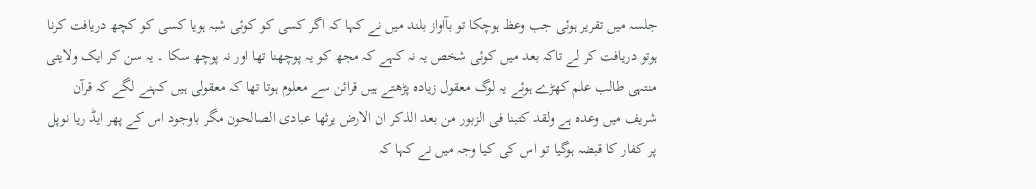جلسہ میں تقریر ہوئی جب وعظ ہوچکا تو بآاواز بلند میں نے کہا کہ اگر کسی کو کوئی شبہ ہویا کسی کو کچھ دریافت کرنا ہوتو دریافت کر لے تاکہ بعد میں کوئی شخص یہ نہ کہے کہ مجھ کو یہ پوچھنا تھا اور نہ پوچھ سکا ۔ یہ سن کر ایک ولایتی منتہی طالب علم کھڑے ہوئے یہ لوگ معقول زیادہ پڑھتے ہیں قرائن سے معلوم ہوتا تھا کہ معقولی ہیں کہنے لگے کہ قرآن شریف میں وعدہ ہے ولقد کتبنا فی الزبور من بعد الذکر ان الارض یرثھا عبادی الصالحون مگر باوجود اس کے پھر ایڈ ریا نوپل پر کفار کا قبضہ ہوگیا تو اس کی کیا وجہ میں نے کہا کہ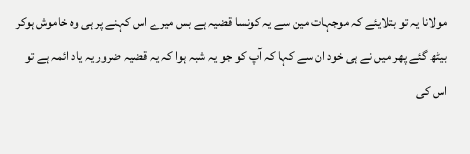مولانا یہ تو بتلایئے کہ موجہات مین سے یہ کونسا قضیہ ہے بس میرے اس کہنے پر ہی وہ خاموش ہوکر بیٹھ گئے پھر میں نے ہی خود ان سے کہا کہ آپ کو جو یہ شبہ ہوا کہ یہ قضیہ ضرور یہ یاد ائمہ ہے تو اس کی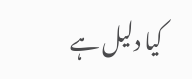کیا دلیل ہے